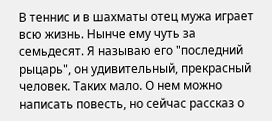В теннис и в шахматы отец мужа играет всю жизнь. Нынче ему чуть за семьдесят. Я называю его "последний рыцарь", он удивительный, прекрасный человек. Таких мало. О нем можно написать повесть, но сейчас рассказ о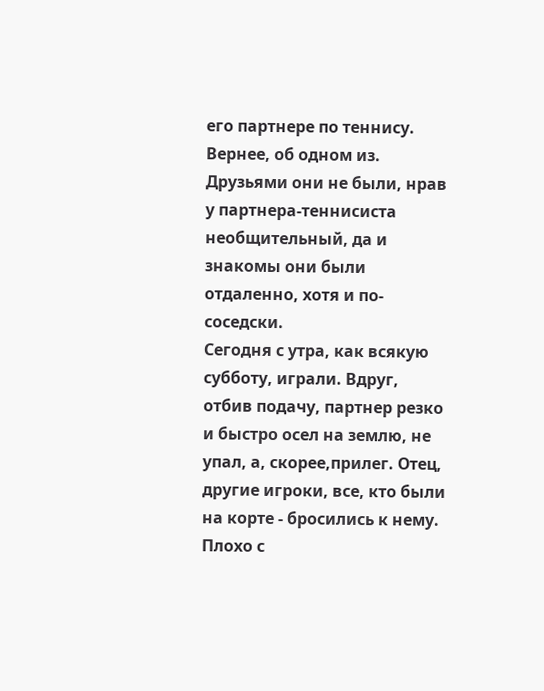его партнере по теннису. Вернее, об одном из. Друзьями они не были, нрав у партнера-теннисиста необщительный, да и знакомы они были отдаленно, хотя и по-соседски.
Сегодня с утра, как всякую субботу, играли. Вдруг, отбив подачу, партнер резко и быстро осел на землю, не упал, а, скорее,прилег. Отец, другие игроки, все, кто были на корте - бросились к нему. Плохо с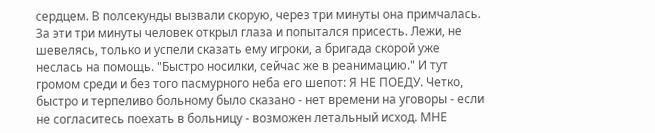сердцем. В полсекунды вызвали скорую, через три минуты она примчалась. За эти три минуты человек открыл глаза и попытался присесть. Лежи, не шевелясь, только и успели сказать ему игроки, а бригада скорой уже неслась на помощь. "Быстро носилки, сейчас же в реанимацию." И тут громом среди и без того пасмурного неба его шепот: Я НЕ ПОЕДУ. Четко, быстро и терпеливо больному было сказано - нет времени на уговоры - если не согласитесь поехать в больницу - возможен летальный исход. МНЕ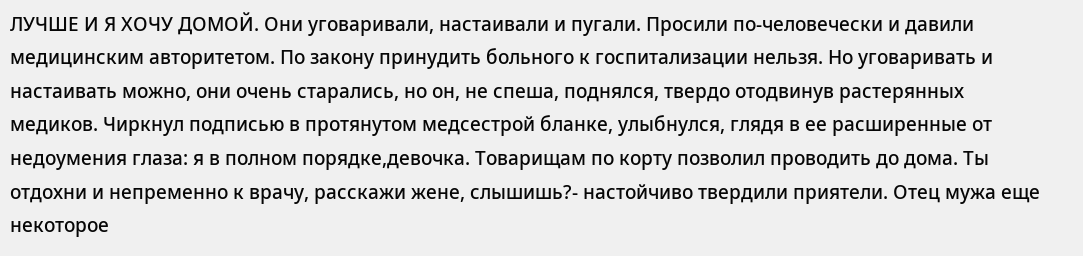ЛУЧШЕ И Я ХОЧУ ДОМОЙ. Они уговаривали, настаивали и пугали. Просили по-человечески и давили медицинским авторитетом. По закону принудить больного к госпитализации нельзя. Но уговаривать и настаивать можно, они очень старались, но он, не спеша, поднялся, твердо отодвинув растерянных медиков. Чиркнул подписью в протянутом медсестрой бланке, улыбнулся, глядя в ее расширенные от недоумения глаза: я в полном порядке,девочка. Товарищам по корту позволил проводить до дома. Ты отдохни и непременно к врачу, расскажи жене, слышишь?- настойчиво твердили приятели. Отец мужа еще некоторое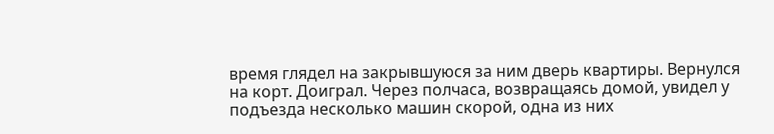время глядел на закрывшуюся за ним дверь квартиры. Вернулся на корт. Доиграл. Через полчаса, возвращаясь домой, увидел у подъезда несколько машин скорой, одна из них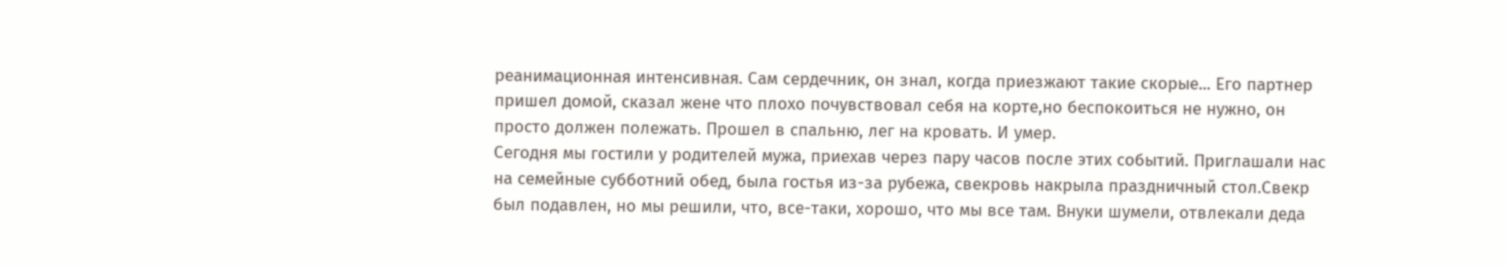реанимационная интенсивная. Сам сердечник, он знал, когда приезжают такие скорые... Его партнер пришел домой, сказал жене что плохо почувствовал себя на корте,но беспокоиться не нужно, он просто должен полежать. Прошел в спальню, лег на кровать. И умер.
Сегодня мы гостили у родителей мужа, приехав через пару часов после этих событий. Приглашали нас на семейные субботний обед, была гостья из-за рубежа, свекровь накрыла праздничный стол.Свекр был подавлен, но мы решили, что, все-таки, хорошо, что мы все там. Внуки шумели, отвлекали деда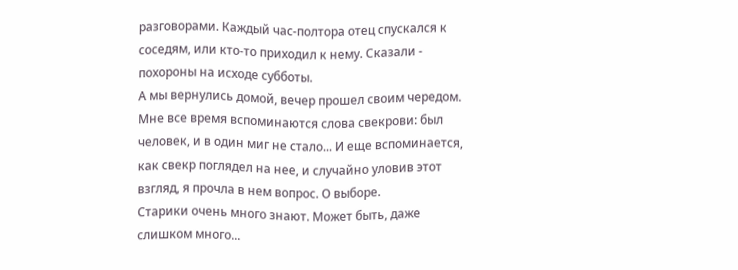разговорами. Каждый час-полтора отец спускался к соседям, или кто-то приходил к нему. Сказали - похороны на исходе субботы.
А мы вернулись домой, вечер прошел своим чередом. Мне все время вспоминаются слова свекрови: был человек, и в один миг не стало... И еще вспоминается, как свекр поглядел на нее, и случайно уловив этот взгляд, я прочла в нем вопрос. О выборе.
Старики очень много знают. Может быть, даже слишком много...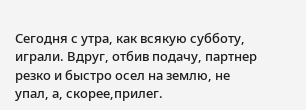Сегодня с утра, как всякую субботу, играли. Вдруг, отбив подачу, партнер резко и быстро осел на землю, не упал, а, скорее,прилег.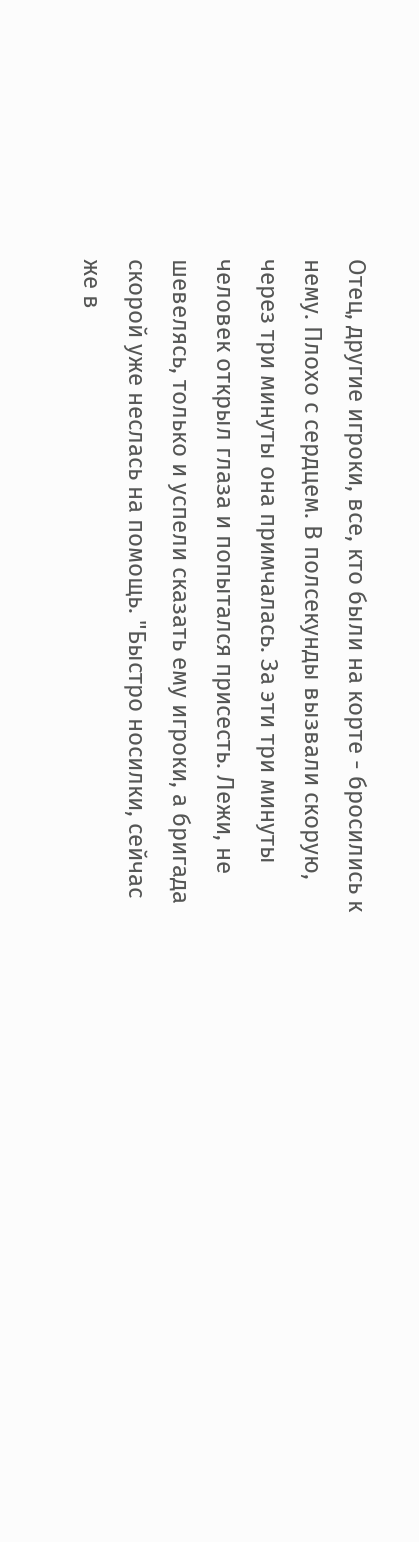Отец, другие игроки, все, кто были на корте - бросились к нему. Плохо с сердцем. В полсекунды вызвали скорую, через три минуты она примчалась. За эти три минуты человек открыл глаза и попытался присесть. Лежи, не шевелясь, только и успели сказать ему игроки, а бригада скорой уже неслась на помощь. "Быстро носилки, сейчас же в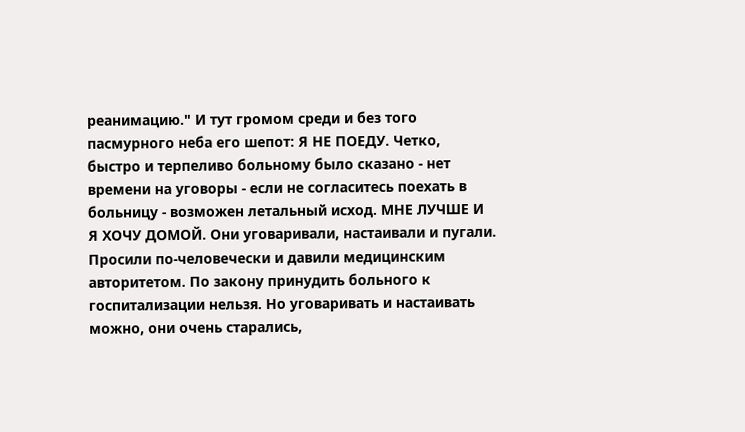реанимацию." И тут громом среди и без того пасмурного неба его шепот: Я НЕ ПОЕДУ. Четко, быстро и терпеливо больному было сказано - нет времени на уговоры - если не согласитесь поехать в больницу - возможен летальный исход. МНЕ ЛУЧШЕ И Я ХОЧУ ДОМОЙ. Они уговаривали, настаивали и пугали. Просили по-человечески и давили медицинским авторитетом. По закону принудить больного к госпитализации нельзя. Но уговаривать и настаивать можно, они очень старались,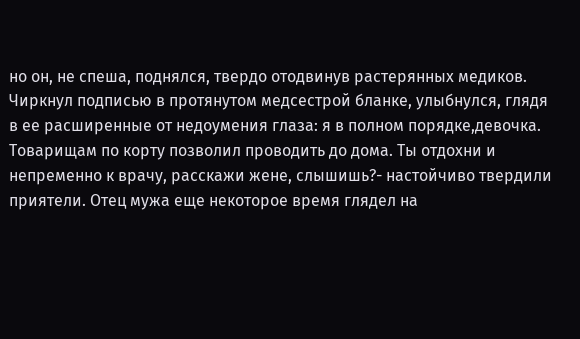но он, не спеша, поднялся, твердо отодвинув растерянных медиков. Чиркнул подписью в протянутом медсестрой бланке, улыбнулся, глядя в ее расширенные от недоумения глаза: я в полном порядке,девочка. Товарищам по корту позволил проводить до дома. Ты отдохни и непременно к врачу, расскажи жене, слышишь?- настойчиво твердили приятели. Отец мужа еще некоторое время глядел на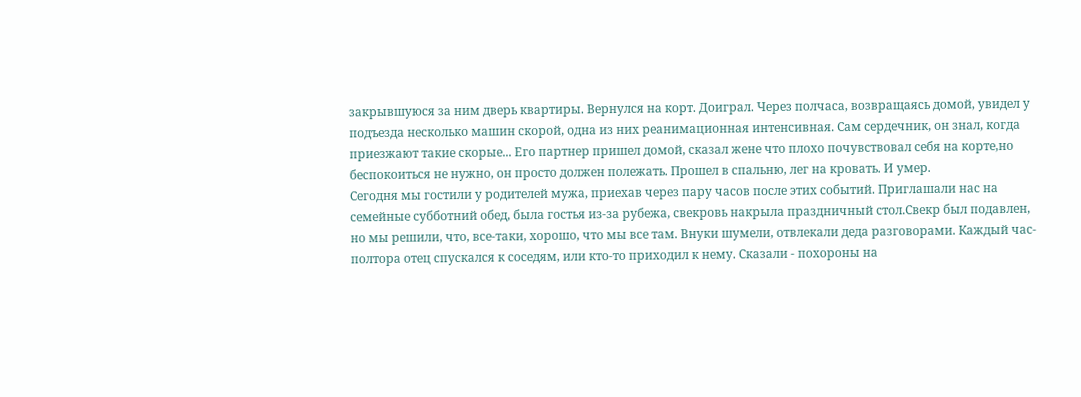закрывшуюся за ним дверь квартиры. Вернулся на корт. Доиграл. Через полчаса, возвращаясь домой, увидел у подъезда несколько машин скорой, одна из них реанимационная интенсивная. Сам сердечник, он знал, когда приезжают такие скорые... Его партнер пришел домой, сказал жене что плохо почувствовал себя на корте,но беспокоиться не нужно, он просто должен полежать. Прошел в спальню, лег на кровать. И умер.
Сегодня мы гостили у родителей мужа, приехав через пару часов после этих событий. Приглашали нас на семейные субботний обед, была гостья из-за рубежа, свекровь накрыла праздничный стол.Свекр был подавлен, но мы решили, что, все-таки, хорошо, что мы все там. Внуки шумели, отвлекали деда разговорами. Каждый час-полтора отец спускался к соседям, или кто-то приходил к нему. Сказали - похороны на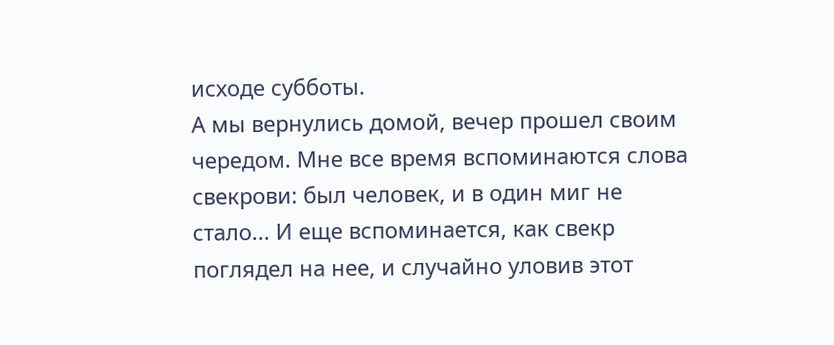исходе субботы.
А мы вернулись домой, вечер прошел своим чередом. Мне все время вспоминаются слова свекрови: был человек, и в один миг не стало... И еще вспоминается, как свекр поглядел на нее, и случайно уловив этот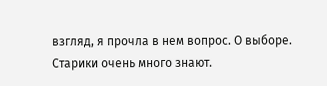взгляд, я прочла в нем вопрос. О выборе.
Старики очень много знают.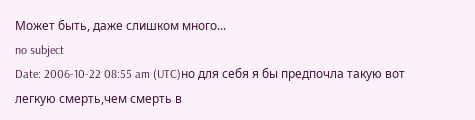Может быть, даже слишком много...
no subject
Date: 2006-10-22 08:55 am (UTC)но для себя я бы предпочла такую вот легкую смерть,чем смерть в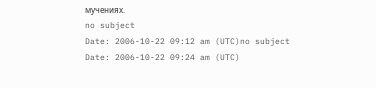мучениях.
no subject
Date: 2006-10-22 09:12 am (UTC)no subject
Date: 2006-10-22 09:24 am (UTC)